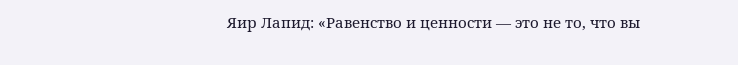Яир Лапид: «Равенство и ценности — это не то, что вы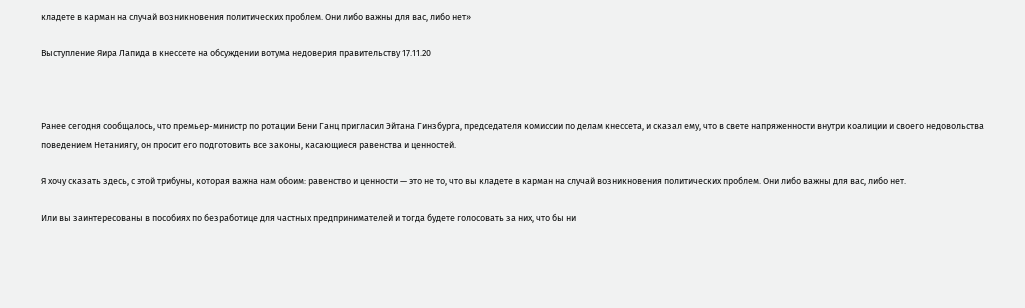кладете в карман на случай возникновения политических проблем. Они либо важны для вас, либо нет»

Выступление Яира Лапида в кнессете на обсуждении вотума недоверия правительству 17.11.20



Ранее сегодня сообщалось, что премьер-министр по ротации Бени Ганц пригласил Эйтана Гинзбурга, председателя комиссии по делам кнессета, и сказал ему, что в свете напряженности внутри коалиции и своего недовольства поведением Нетаниягу, он просит его подготовить все законы, касающиеся равенства и ценностей.

Я хочу сказать здесь, с этой трибуны, которая важна нам обоим: равенство и ценности — это не то, что вы кладете в карман на случай возникновения политических проблем. Они либо важны для вас, либо нет.

Или вы заинтересованы в пособиях по безработице для частных предпринимателей и тогда будете голосовать за них, что бы ни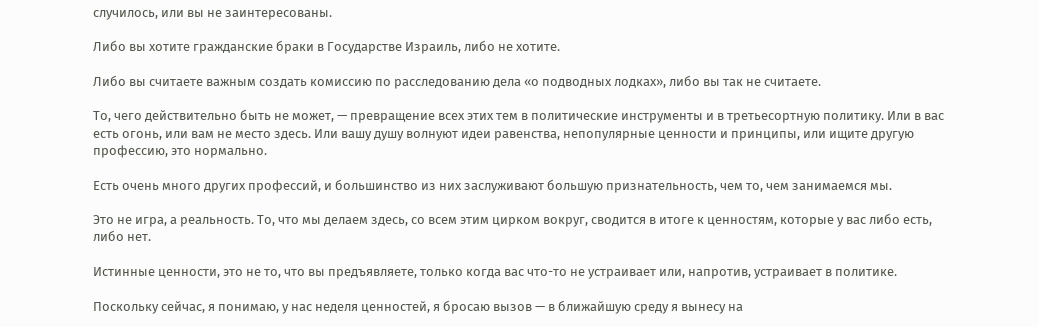случилось, или вы не заинтересованы.

Либо вы хотите гражданские браки в Государстве Израиль, либо не хотите.

Либо вы считаете важным создать комиссию по расследованию дела «о подводных лодках», либо вы так не считаете.

То, чего действительно быть не может, — превращение всех этих тем в политические инструменты и в третьесортную политику. Или в вас есть огонь, или вам не место здесь. Или вашу душу волнуют идеи равенства, непопулярные ценности и принципы, или ищите другую профессию, это нормально.

Есть очень много других профессий, и большинство из них заслуживают большую признательность, чем то, чем занимаемся мы.

Это не игра, а реальность. То, что мы делаем здесь, со всем этим цирком вокруг, сводится в итоге к ценностям, которые у вас либо есть, либо нет.

Истинные ценности, это не то, что вы предъявляете, только когда вас что-то не устраивает или, напротив, устраивает в политике.

Поскольку сейчас, я понимаю, у нас неделя ценностей, я бросаю вызов — в ближайшую среду я вынесу на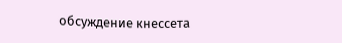обсуждение кнессета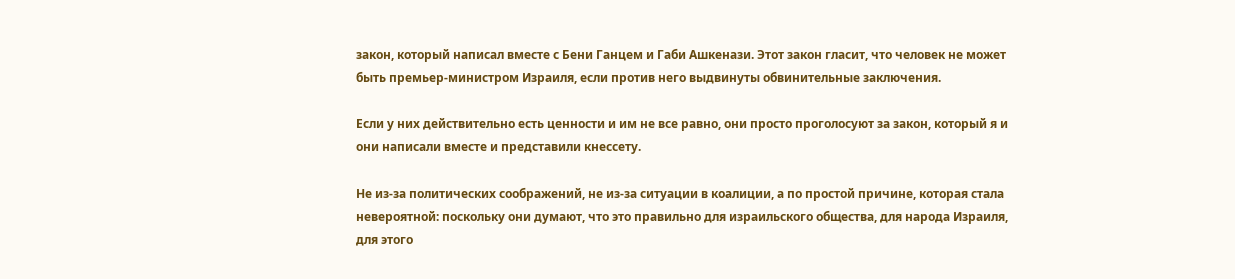закон, который написал вместе с Бени Ганцем и Габи Ашкенази. Этот закон гласит, что человек не может быть премьер-министром Израиля, если против него выдвинуты обвинительные заключения.

Если у них действительно есть ценности и им не все равно, они просто проголосуют за закон, который я и они написали вместе и представили кнессету.

Не из-за политических соображений, не из-за ситуации в коалиции, а по простой причине, которая стала невероятной: поскольку они думают, что это правильно для израильского общества, для народа Израиля, для этого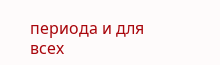периода и для всех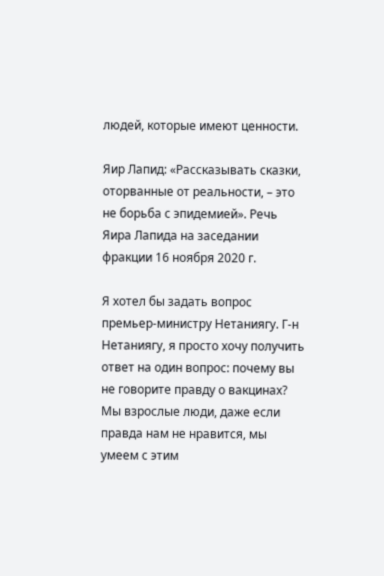людей, которые имеют ценности.

Яир Лапид: «Рассказывать сказки, оторванные от реальности, – это не борьба с эпидемией». Речь Яира Лапида на заседании фракции 16 ноября 2020 г.

Я хотел бы задать вопрос премьер-министру Нетаниягу. Г-н Нетаниягу, я просто хочу получить ответ на один вопрос: почему вы не говорите правду о вакцинах? Мы взрослые люди, даже если правда нам не нравится, мы умеем с этим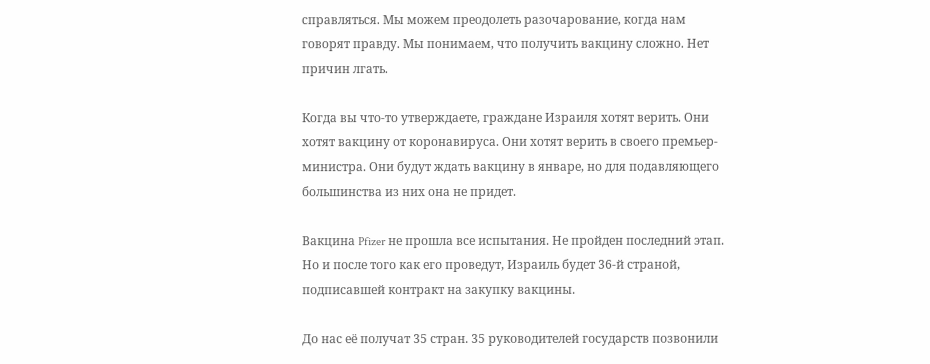справляться. Мы можем преодолеть разочарование, когда нам говорят правду. Мы понимаем, что получить вакцину сложно. Нет причин лгать.

Когда вы что-то утверждаете, граждане Израиля хотят верить. Они хотят вакцину от коронавируса. Они хотят верить в своего премьер-министра. Они будут ждать вакцину в январе, но для подавляющего большинства из них она не придет.

Вакцина Pfizer не прошла все испытания. Не пройден последний этап. Но и после того как его проведут, Израиль будет 36-й страной, подписавшей контракт на закупку вакцины.

До нас её получат 35 стран. 35 руководителей государств позвонили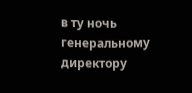в ту ночь генеральному директору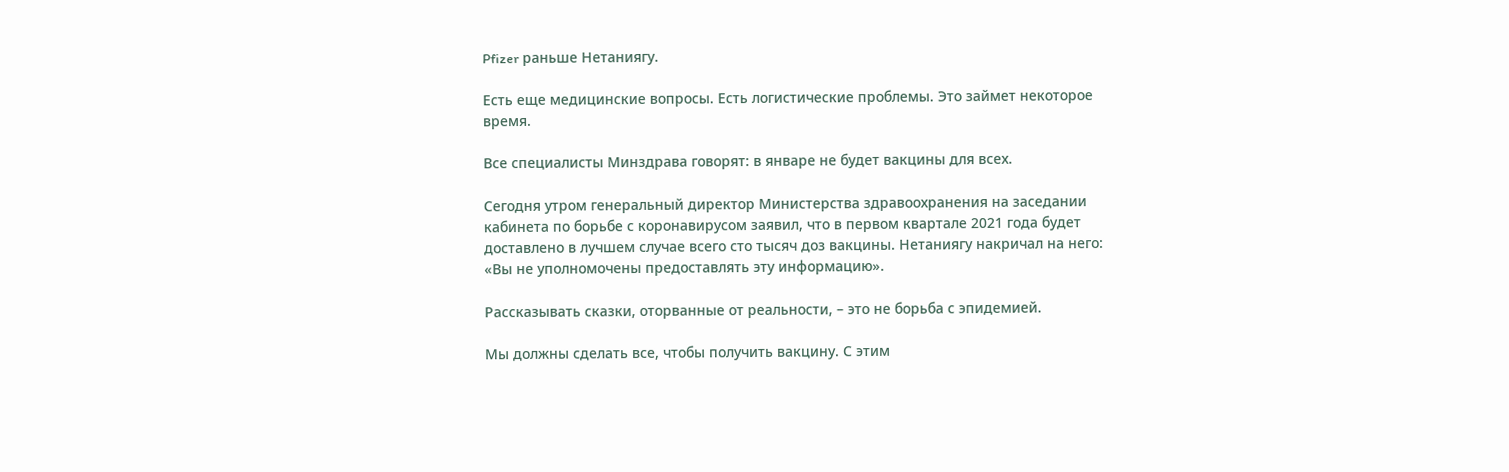Pfizer раньше Нетаниягу.

Есть еще медицинские вопросы. Есть логистические проблемы. Это займет некоторое время.

Все специалисты Минздрава говорят: в январе не будет вакцины для всех.

Сегодня утром генеральный директор Министерства здравоохранения на заседании кабинета по борьбе с коронавирусом заявил, что в первом квартале 2021 года будет доставлено в лучшем случае всего сто тысяч доз вакцины. Нетаниягу накричал на него: «Вы не уполномочены предоставлять эту информацию».

Рассказывать сказки, оторванные от реальности, – это не борьба с эпидемией.

Мы должны сделать все, чтобы получить вакцину. С этим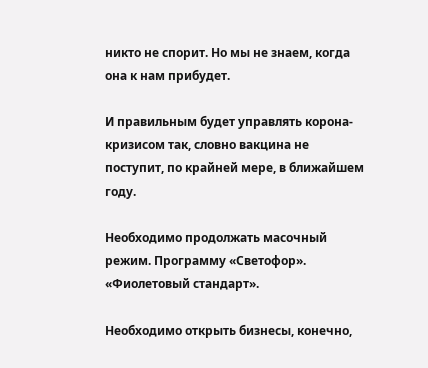никто не спорит. Но мы не знаем, когда она к нам прибудет.

И правильным будет управлять корона-кризисом так, словно вакцина не поступит, по крайней мере, в ближайшем году.

Необходимо продолжать масочный режим. Программу «Светофор». «Фиолетовый стандарт».

Необходимо открыть бизнесы, конечно,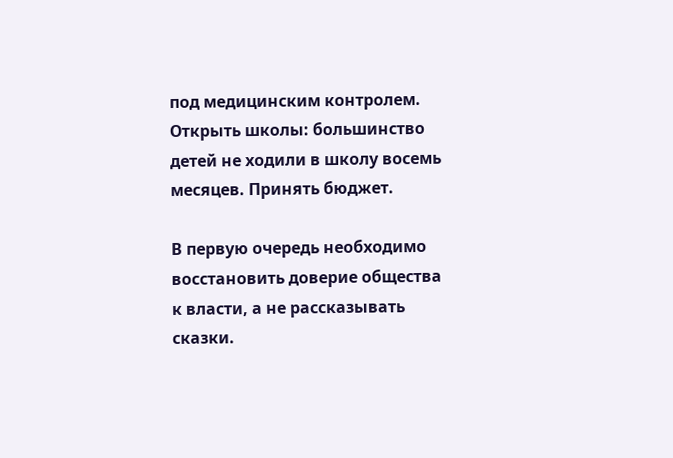под медицинским контролем. Открыть школы: большинство детей не ходили в школу восемь месяцев. Принять бюджет.

В первую очередь необходимо восстановить доверие общества к власти, а не рассказывать сказки.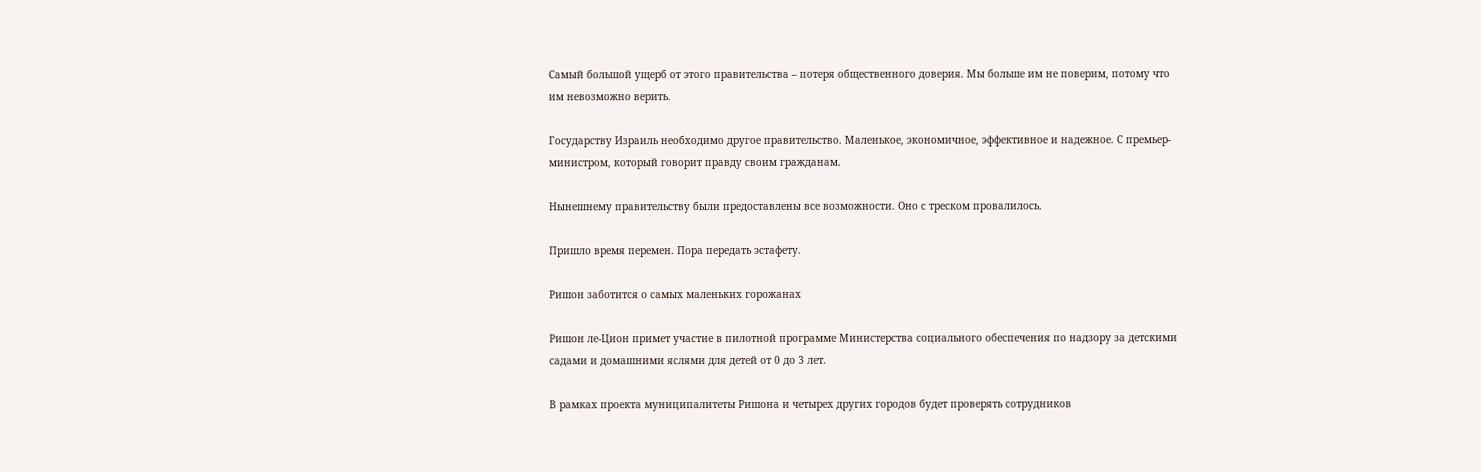Самый большой ущерб от этого правительства – потеря общественного доверия. Мы больше им не поверим, потому что им невозможно верить.

Государству Израиль необходимо другое правительство. Маленькое, экономичное, эффективное и надежное. С премьер-министром, который говорит правду своим гражданам.

Нынешнему правительству были предоставлены все возможности. Оно с треском провалилось.

Пришло время перемен. Пора передать эстафету.

Ришон заботится о самых маленьких горожанах

Ришон ле-Цион примет участие в пилотной программе Министерства социального обеспечения по надзору за детскими садами и домашними яслями для детей от 0 до 3 лет.

В рамках проекта муниципалитеты Ришона и четырех других городов будет проверять сотрудников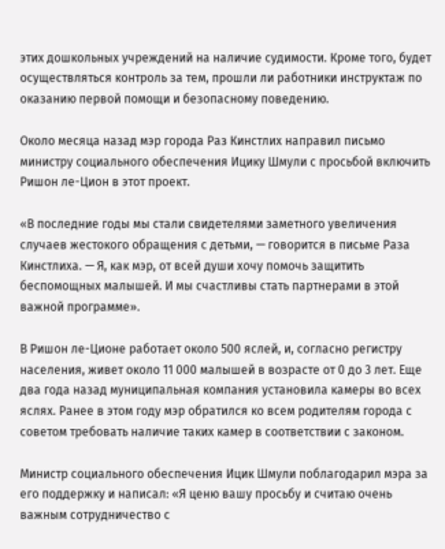этих дошкольных учреждений на наличие судимости. Кроме того, будет осуществляться контроль за тем, прошли ли работники инструктаж по оказанию первой помощи и безопасному поведению.

Около месяца назад мэр города Раз Кинстлих направил письмо министру социального обеспечения Ицику Шмули с просьбой включить Ришон ле-Цион в этот проект.

«В последние годы мы стали свидетелями заметного увеличения случаев жестокого обращения с детьми, — говорится в письме Раза Кинстлиха. — Я, как мэр, от всей души хочу помочь защитить беспомощных малышей. И мы счастливы стать партнерами в этой важной программе».

В Ришон ле-Ционе работает около 500 яслей, и, согласно регистру населения, живет около 11 000 малышей в возрасте от 0 до 3 лет. Еще два года назад муниципальная компания установила камеры во всех яслях. Ранее в этом году мэр обратился ко всем родителям города с советом требовать наличие таких камер в соответствии с законом.

Министр социального обеспечения Ицик Шмули поблагодарил мэра за его поддержку и написал: «Я ценю вашу просьбу и считаю очень важным сотрудничество с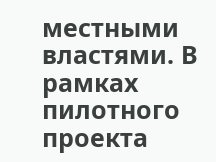местными властями. В рамках пилотного проекта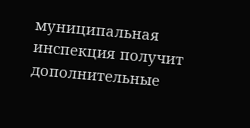муниципальная инспекция получит дополнительные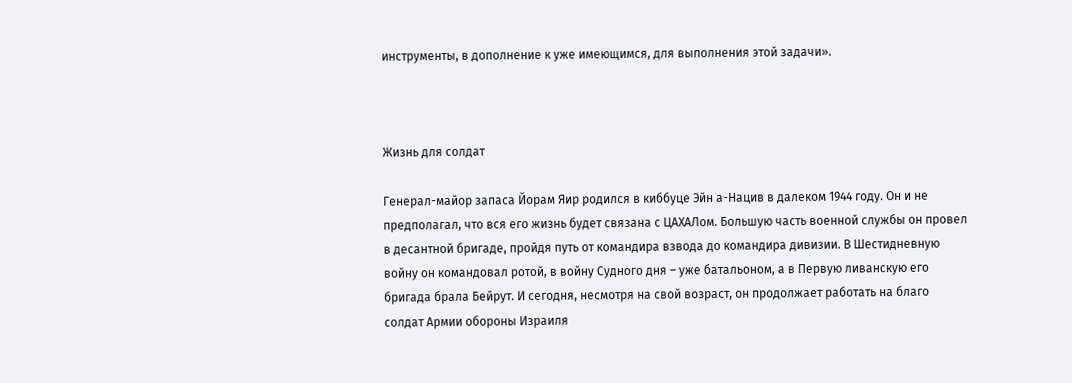инструменты, в дополнение к уже имеющимся, для выполнения этой задачи».



Жизнь для солдат

Генерал-майор запаса Йорам Яир родился в киббуце Эйн а-Нацив в далеком 1944 году. Он и не предполагал, что вся его жизнь будет связана с ЦАХАЛом. Большую часть военной службы он провел в десантной бригаде, пройдя путь от командира взвода до командира дивизии. В Шестидневную войну он командовал ротой, в войну Судного дня – уже батальоном, а в Первую ливанскую его бригада брала Бейрут. И сегодня, несмотря на свой возраст, он продолжает работать на благо солдат Армии обороны Израиля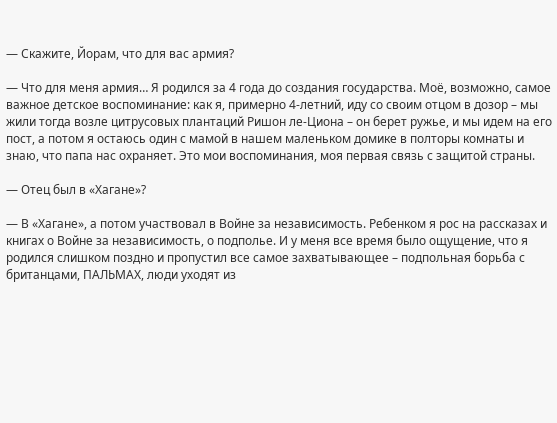— Скажите, Йорам, что для вас армия?

— Что для меня армия… Я родился за 4 года до создания государства. Моё, возможно, самое важное детское воспоминание: как я, примерно 4-летний, иду со своим отцом в дозор – мы жили тогда возле цитрусовых плантаций Ришон ле-Циона – он берет ружье, и мы идем на его пост, а потом я остаюсь один с мамой в нашем маленьком домике в полторы комнаты и знаю, что папа нас охраняет. Это мои воспоминания, моя первая связь с защитой страны.

— Отец был в «Хагане»?

— В «Хагане», а потом участвовал в Войне за независимость. Ребенком я рос на рассказах и книгах о Войне за независимость, о подполье. И у меня все время было ощущение, что я родился слишком поздно и пропустил все самое захватывающее – подпольная борьба с британцами, ПАЛЬМАХ, люди уходят из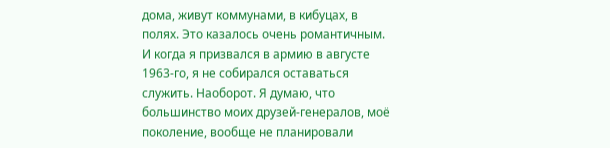дома, живут коммунами, в кибуцах, в полях. Это казалось очень романтичным. И когда я призвался в армию в августе 1963-го, я не собирался оставаться служить. Наоборот. Я думаю, что большинство моих друзей-генералов, моё поколение, вообще не планировали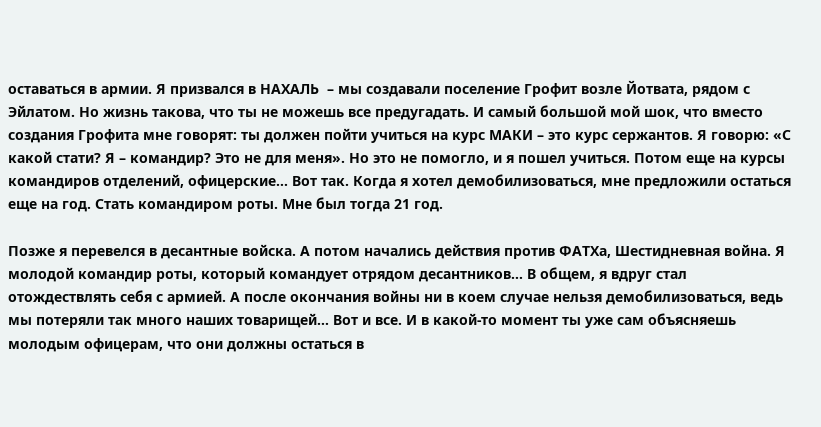оставаться в армии. Я призвался в НАХАЛЬ  – мы создавали поселение Грофит возле Йотвата, рядом с Эйлатом. Но жизнь такова, что ты не можешь все предугадать. И самый большой мой шок, что вместо создания Грофита мне говорят: ты должен пойти учиться на курс МАКИ – это курс сержантов. Я говорю: «С какой стати? Я – командир? Это не для меня». Но это не помогло, и я пошел учиться. Потом еще на курсы командиров отделений, офицерские… Вот так. Когда я хотел демобилизоваться, мне предложили остаться еще на год. Стать командиром роты. Мне был тогда 21 год.

Позже я перевелся в десантные войска. А потом начались действия против ФАТХа, Шестидневная война. Я молодой командир роты, который командует отрядом десантников… В общем, я вдруг стал отождествлять себя с армией. А после окончания войны ни в коем случае нельзя демобилизоваться, ведь мы потеряли так много наших товарищей… Вот и все. И в какой-то момент ты уже сам объясняешь молодым офицерам, что они должны остаться в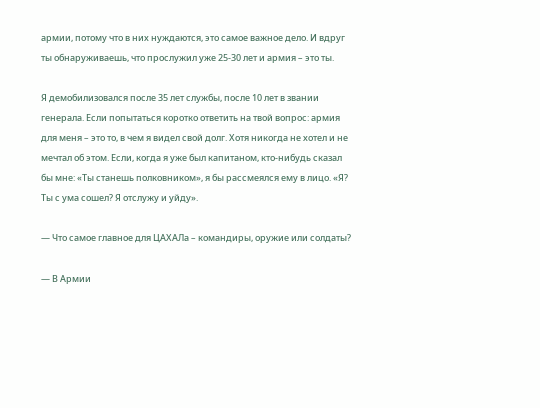армии, потому что в них нуждаются, это самое важное дело. И вдруг ты обнаруживаешь, что прослужил уже 25-30 лет и армия – это ты.

Я демобилизовался после 35 лет службы, после 10 лет в звании генерала. Если попытаться коротко ответить на твой вопрос: армия для меня – это то, в чем я видел свой долг. Хотя никогда не хотел и не мечтал об этом. Если, когда я уже был капитаном, кто-нибудь сказал бы мне: «Ты станешь полковником», я бы рассмеялся ему в лицо. «Я? Ты с ума сошел? Я отслужу и уйду».

— Что самое главное для ЦАХАЛа – командиры, оружие или солдаты?

— В Армии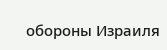обороны Израиля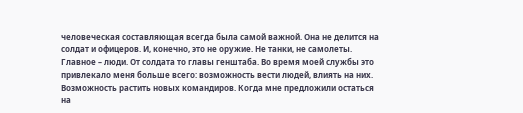человеческая составляющая всегда была самой важной. Она не делится на солдат и офицеров. И, конечно, это не оружие. Не танки, не самолеты. Главное – люди. От солдата то главы генштаба. Во время моей службы это привлекало меня больше всего: возможность вести людей, влиять на них. Возможность растить новых командиров. Когда мне предложили остаться на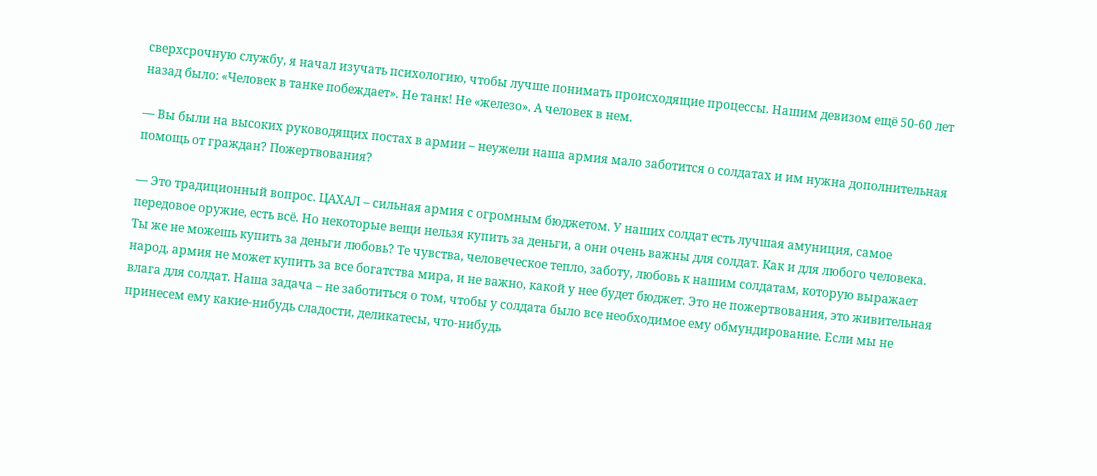сверхсрочную службу, я начал изучать психологию, чтобы лучше понимать происходящие процессы. Нашим девизом ещё 50-60 лет назад было: «Человек в танке побеждает». Не танк! Не «железо». А человек в нем.

— Вы были на высоких руководящих постах в армии – неужели наша армия мало заботится о солдатах и им нужна дополнительная помощь от граждан? Пожертвования?

— Это традиционный вопрос. ЦАХАЛ – сильная армия с огромным бюджетом. У наших солдат есть лучшая амуниция, самое передовое оружие, есть всё. Но некоторые вещи нельзя купить за деньги, а они очень важны для солдат. Как и для любого человека.  Ты же не можешь купить за деньги любовь? Те чувства, человеческое тепло, заботу, любовь к нашим солдатам, которую выражает народ, армия не может купить за все богатства мира, и не важно, какой у нее будет бюджет. Это не пожертвования, это живительная влага для солдат. Наша задача – не заботиться о том, чтобы у солдата было все необходимое ему обмундирование. Если мы не принесем ему какие-нибудь сладости, деликатесы, что-нибудь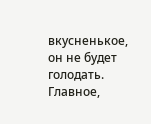вкусненькое, он не будет голодать. Главное,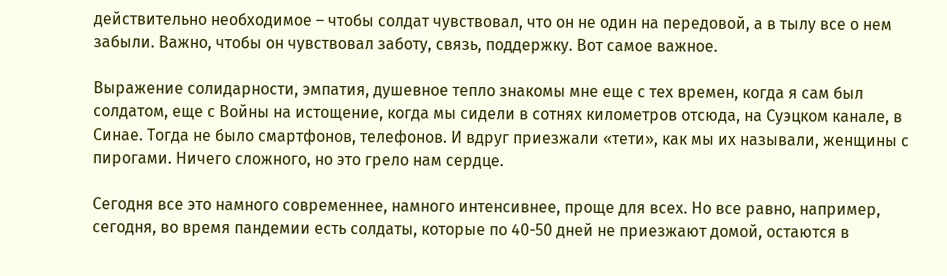действительно необходимое – чтобы солдат чувствовал, что он не один на передовой, а в тылу все о нем забыли. Важно, чтобы он чувствовал заботу, связь, поддержку. Вот самое важное.

Выражение солидарности, эмпатия, душевное тепло знакомы мне еще с тех времен, когда я сам был солдатом, еще с Войны на истощение, когда мы сидели в сотнях километров отсюда, на Суэцком канале, в Синае. Тогда не было смартфонов, телефонов. И вдруг приезжали «тети», как мы их называли, женщины с пирогами. Ничего сложного, но это грело нам сердце.

Сегодня все это намного современнее, намного интенсивнее, проще для всех. Но все равно, например, сегодня, во время пандемии есть солдаты, которые по 40-50 дней не приезжают домой, остаются в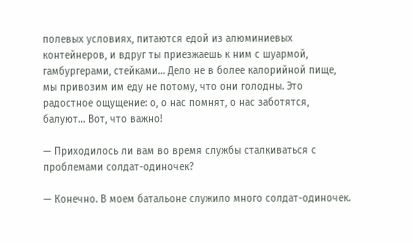полевых условиях, питаются едой из алюминиевых контейнеров, и вдруг ты приезжаешь к ним с шуармой, гамбургерами, стейками… Дело не в более калорийной пище, мы привозим им еду не потому, что они голодны. Это радостное ощущение: о, о нас помнят, о нас заботятся, балуют… Вот, что важно!

— Приходилось ли вам во время службы сталкиваться с проблемами солдат-одиночек?

— Конечно. В моем батальоне служило много солдат-одиночек.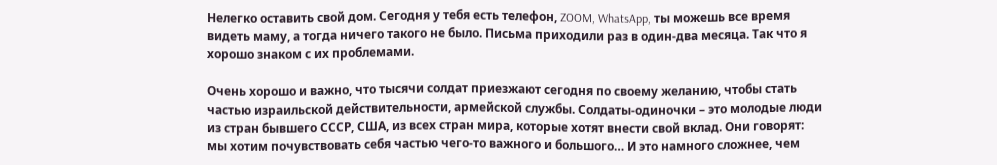Нелегко оставить свой дом. Сегодня у тебя есть телефон, ZOOM, WhatsApp, ты можешь все время видеть маму, а тогда ничего такого не было. Письма приходили раз в один-два месяца. Так что я хорошо знаком с их проблемами.

Очень хорошо и важно, что тысячи солдат приезжают сегодня по своему желанию, чтобы стать частью израильской действительности, армейской службы. Солдаты-одиночки – это молодые люди из стран бывшего СССР, США, из всех стран мира, которые хотят внести свой вклад. Они говорят: мы хотим почувствовать себя частью чего-то важного и большого… И это намного сложнее, чем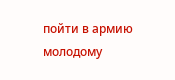пойти в армию молодому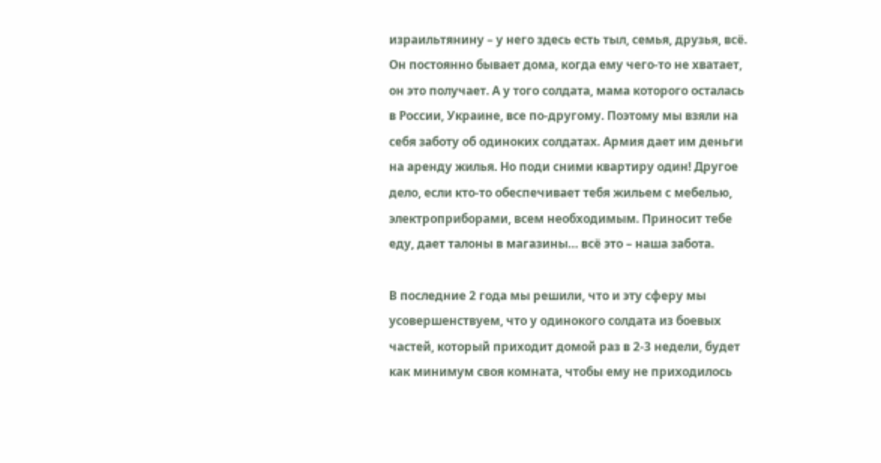израильтянину – у него здесь есть тыл, семья, друзья, всё. Он постоянно бывает дома, когда ему чего-то не хватает, он это получает. А у того солдата, мама которого осталась в России, Украине, все по-другому. Поэтому мы взяли на себя заботу об одиноких солдатах. Армия дает им деньги на аренду жилья. Но поди сними квартиру один! Другое дело, если кто-то обеспечивает тебя жильем с мебелью, электроприборами, всем необходимым. Приносит тебе еду, дает талоны в магазины… всё это – наша забота.

В последние 2 года мы решили, что и эту сферу мы усовершенствуем, что у одинокого солдата из боевых частей, который приходит домой раз в 2-3 недели, будет как минимум своя комната, чтобы ему не приходилось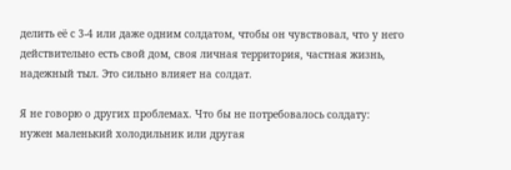делить её с 3-4 или даже одним солдатом, чтобы он чувствовал, что у него действительно есть свой дом, своя личная территория, частная жизнь, надежный тыл. Это сильно влияет на солдат.

Я не говорю о других проблемах. Что бы не потребовалось солдату: нужен маленький холодильник или другая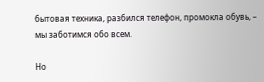бытовая техника, разбился телефон, промокла обувь, – мы заботимся обо всем.

Но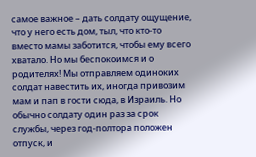самое важное – дать солдату ощущение, что у него есть дом, тыл, что кто-то вместо мамы заботится, чтобы ему всего хватало. Но мы беспокоимся и о родителях! Мы отправляем одиноких солдат навестить их, иногда привозим мам и пап в гости сюда, в Израиль. Но обычно солдату один раз за срок службы, через год-полтора положен отпуск, и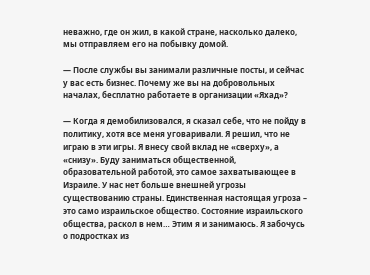неважно, где он жил, в какой стране, насколько далеко, мы отправляем его на побывку домой.

— После службы вы занимали различные посты, и сейчас у вас есть бизнес. Почему же вы на добровольных началах, бесплатно работаете в организации «Яхад»?

— Когда я демобилизовался, я сказал себе, что не пойду в политику, хотя все меня уговаривали. Я решил, что не играю в эти игры. Я внесу свой вклад не «сверху», а «снизу». Буду заниматься общественной, образовательной работой, это самое захватывающее в Израиле. У нас нет больше внешней угрозы существованию страны. Единственная настоящая угроза – это само израильское общество. Состояние израильского общества, раскол в нем… Этим я и занимаюсь. Я забочусь о подростках из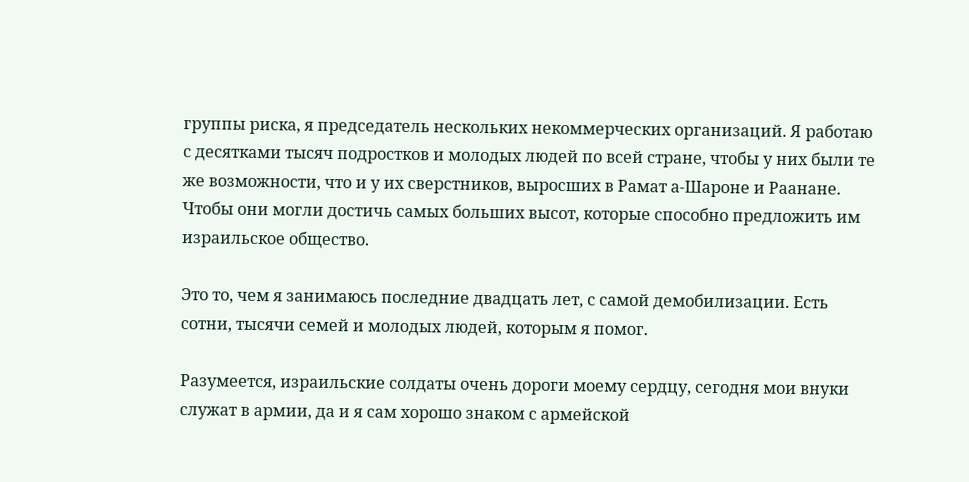группы риска, я председатель нескольких некоммерческих организаций. Я работаю с десятками тысяч подростков и молодых людей по всей стране, чтобы у них были те же возможности, что и у их сверстников, выросших в Рамат а-Шароне и Раанане. Чтобы они могли достичь самых больших высот, которые способно предложить им израильское общество.

Это то, чем я занимаюсь последние двадцать лет, с самой демобилизации. Есть сотни, тысячи семей и молодых людей, которым я помог.

Разумеется, израильские солдаты очень дороги моему сердцу, сегодня мои внуки служат в армии, да и я сам хорошо знаком с армейской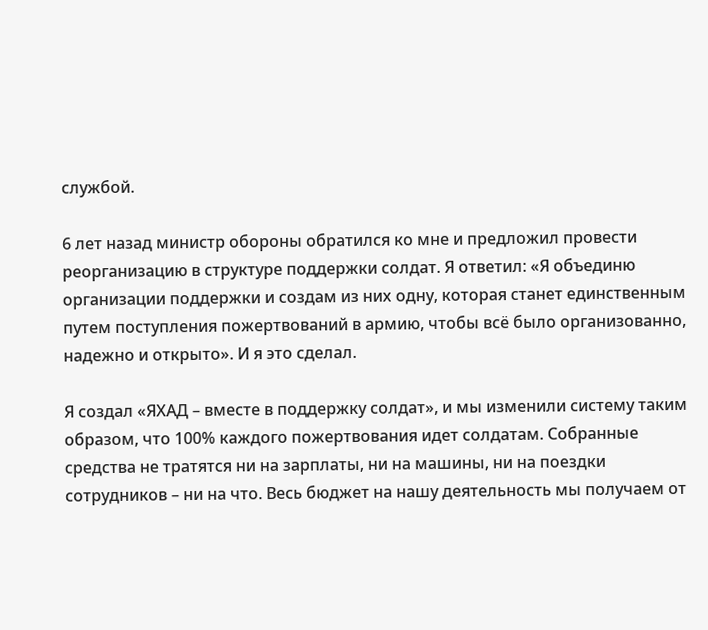службой.

6 лет назад министр обороны обратился ко мне и предложил провести реорганизацию в структуре поддержки солдат. Я ответил: «Я объединю организации поддержки и создам из них одну, которая станет единственным путем поступления пожертвований в армию, чтобы всё было организованно, надежно и открыто». И я это сделал.

Я создал «ЯХАД – вместе в поддержку солдат», и мы изменили систему таким образом, что 100% каждого пожертвования идет солдатам. Собранные средства не тратятся ни на зарплаты, ни на машины, ни на поездки сотрудников – ни на что. Весь бюджет на нашу деятельность мы получаем от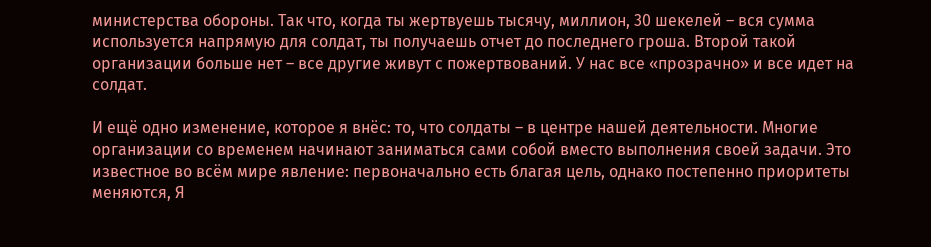министерства обороны. Так что, когда ты жертвуешь тысячу, миллион, 30 шекелей – вся сумма используется напрямую для солдат, ты получаешь отчет до последнего гроша. Второй такой организации больше нет – все другие живут с пожертвований. У нас все «прозрачно» и все идет на солдат.

И ещё одно изменение, которое я внёс: то, что солдаты – в центре нашей деятельности. Многие организации со временем начинают заниматься сами собой вместо выполнения своей задачи. Это известное во всём мире явление: первоначально есть благая цель, однако постепенно приоритеты меняются, Я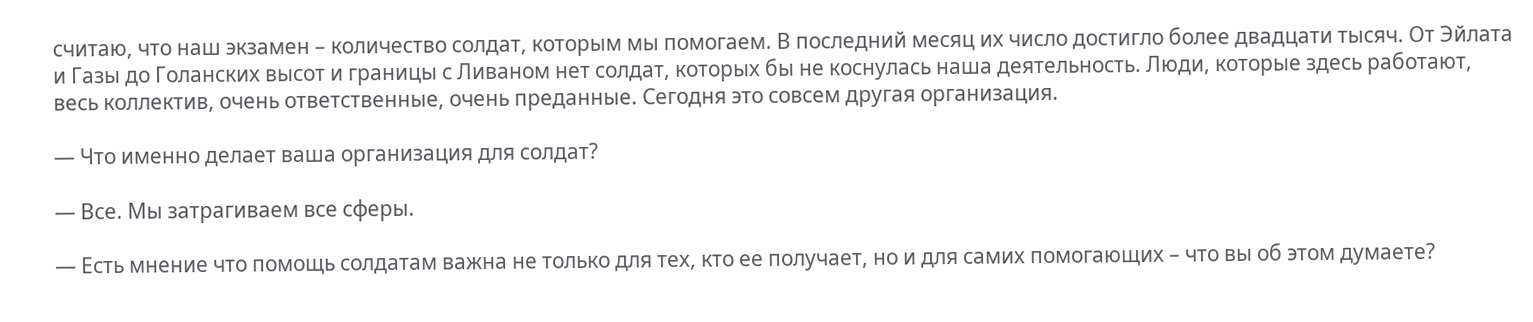считаю, что наш экзамен – количество солдат, которым мы помогаем. В последний месяц их число достигло более двадцати тысяч. От Эйлата и Газы до Голанских высот и границы с Ливаном нет солдат, которых бы не коснулась наша деятельность. Люди, которые здесь работают, весь коллектив, очень ответственные, очень преданные. Сегодня это совсем другая организация.

— Что именно делает ваша организация для солдат?

— Все. Мы затрагиваем все сферы.

— Есть мнение что помощь солдатам важна не только для тех, кто ее получает, но и для самих помогающих – что вы об этом думаете?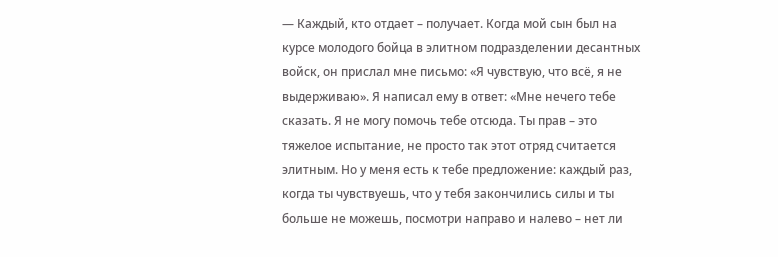— Каждый, кто отдает – получает. Когда мой сын был на курсе молодого бойца в элитном подразделении десантных войск, он прислал мне письмо: «Я чувствую, что всё, я не выдерживаю». Я написал ему в ответ: «Мне нечего тебе сказать. Я не могу помочь тебе отсюда. Ты прав – это тяжелое испытание, не просто так этот отряд считается элитным. Но у меня есть к тебе предложение: каждый раз, когда ты чувствуешь, что у тебя закончились силы и ты больше не можешь, посмотри направо и налево – нет ли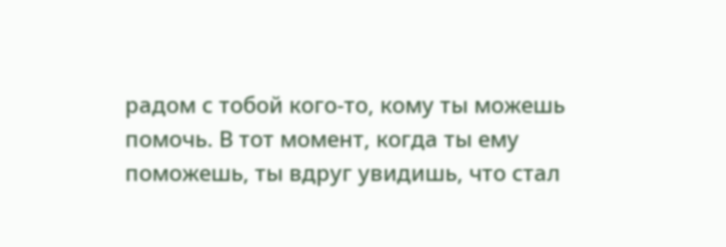радом с тобой кого-то, кому ты можешь помочь. В тот момент, когда ты ему поможешь, ты вдруг увидишь, что стал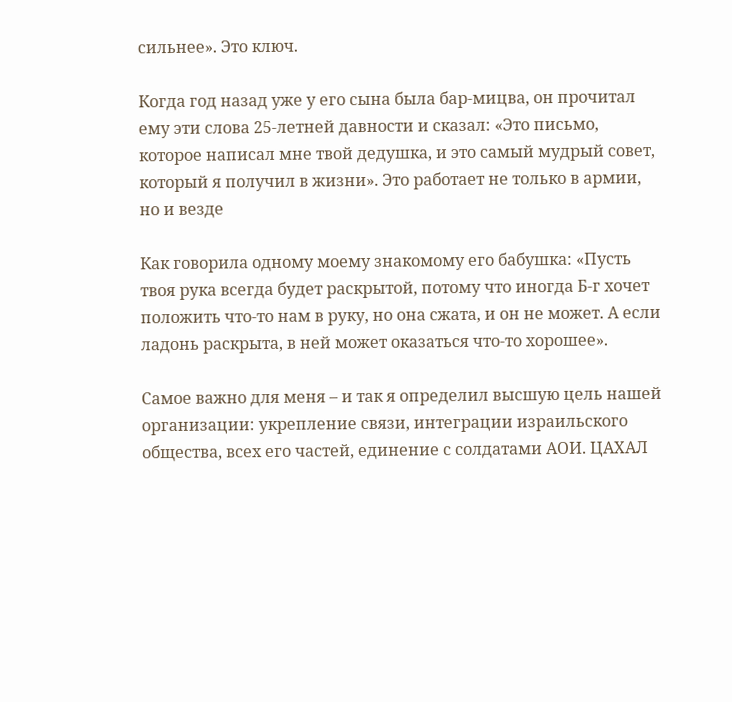сильнее». Это ключ.

Когда год назад уже у его сына была бар-мицва, он прочитал ему эти слова 25-летней давности и сказал: «Это письмо, которое написал мне твой дедушка, и это самый мудрый совет, который я получил в жизни». Это работает не только в армии, но и везде

Как говорила одному моему знакомому его бабушка: «Пусть твоя рука всегда будет раскрытой, потому что иногда Б-г хочет положить что-то нам в руку, но она сжата, и он не может. А если ладонь раскрыта, в ней может оказаться что-то хорошее».

Самое важно для меня – и так я определил высшую цель нашей организации: укрепление связи, интеграции израильского общества, всех его частей, единение с солдатами АОИ. ЦАХАЛ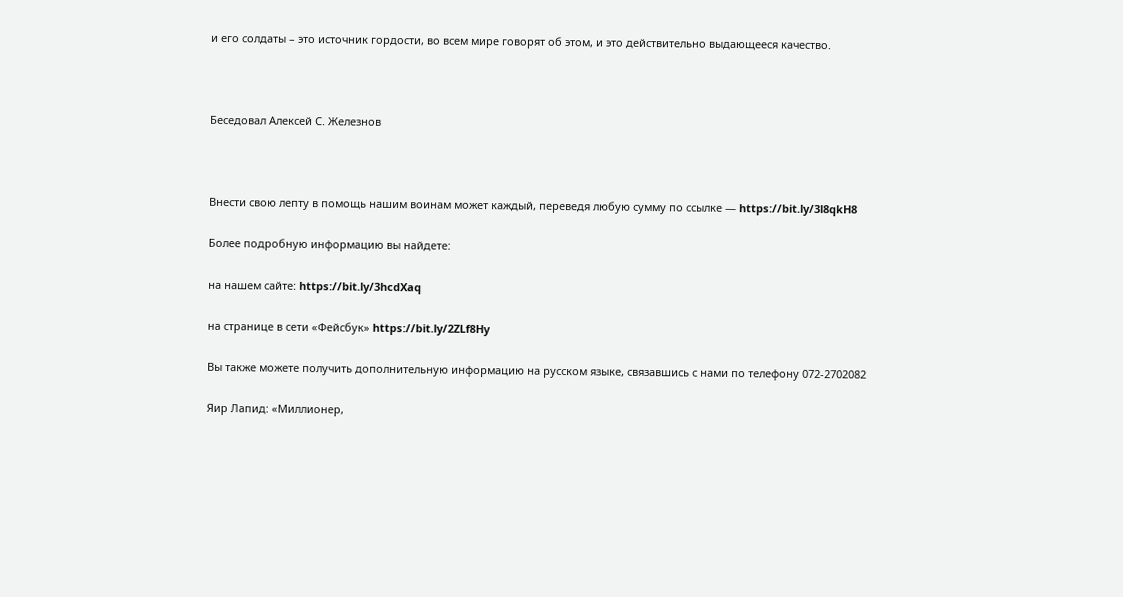и его солдаты – это источник гордости, во всем мире говорят об этом, и это действительно выдающееся качество.



Беседовал Алексей С. Железнов



Внести свою лепту в помощь нашим воинам может каждый, переведя любую сумму по ссылке — https://bit.ly/3l8qkH8

Более подробную информацию вы найдете:

на нашем сайте: https://bit.ly/3hcdXaq

на странице в сети «Фейсбук» https://bit.ly/2ZLf8Hy

Вы также можете получить дополнительную информацию на русском языке, связавшись с нами по телефону 072-2702082

Яир Лапид: «Миллионер,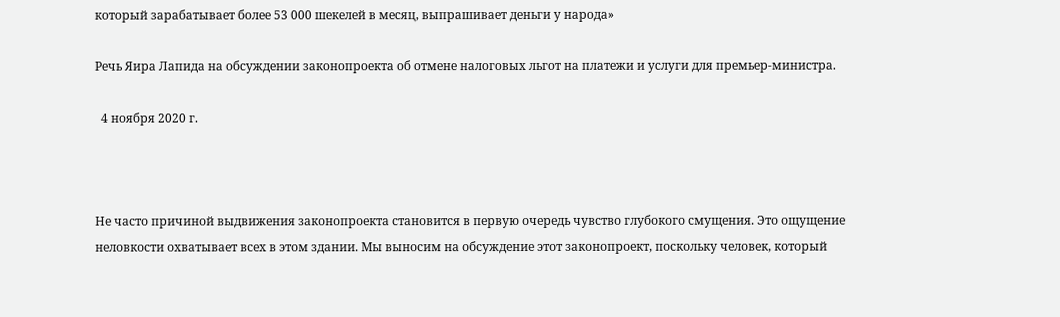который зарабатывает более 53 000 шекелей в месяц, выпрашивает деньги у народа»

Речь Яира Лапида на обсуждении законопроекта об отмене налоговых льгот на платежи и услуги для премьер-министра.

  4 ноября 2020 г.



Не часто причиной выдвижения законопроекта становится в первую очередь чувство глубокого смущения. Это ощущение неловкости охватывает всех в этом здании. Мы выносим на обсуждение этот законопроект, поскольку человек, который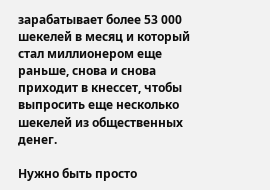зарабатывает более 53 000 шекелей в месяц и который стал миллионером еще раньше, снова и снова приходит в кнессет, чтобы выпросить еще несколько шекелей из общественных денег.

Нужно быть просто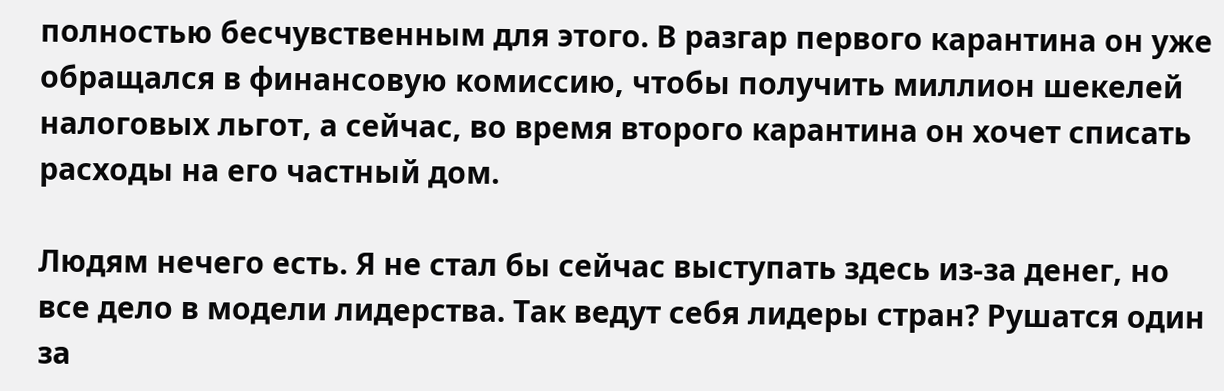полностью бесчувственным для этого. В разгар первого карантина он уже обращался в финансовую комиссию, чтобы получить миллион шекелей налоговых льгот, а сейчас, во время второго карантина он хочет списать расходы на его частный дом.

Людям нечего есть. Я не стал бы сейчас выступать здесь из-за денег, но все дело в модели лидерства. Так ведут себя лидеры стран? Рушатся один за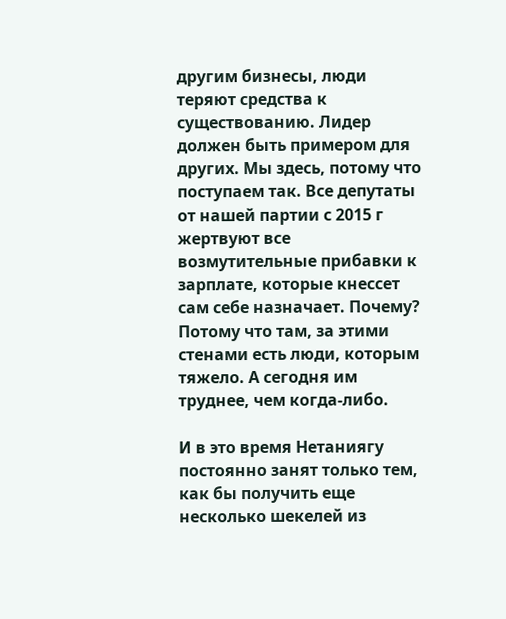другим бизнесы, люди теряют средства к существованию. Лидер должен быть примером для других. Мы здесь, потому что поступаем так. Все депутаты от нашей партии с 2015 г жертвуют все возмутительные прибавки к зарплате, которые кнессет сам себе назначает. Почему? Потому что там, за этими стенами есть люди, которым тяжело. А сегодня им труднее, чем когда-либо.

И в это время Нетаниягу постоянно занят только тем, как бы получить еще несколько шекелей из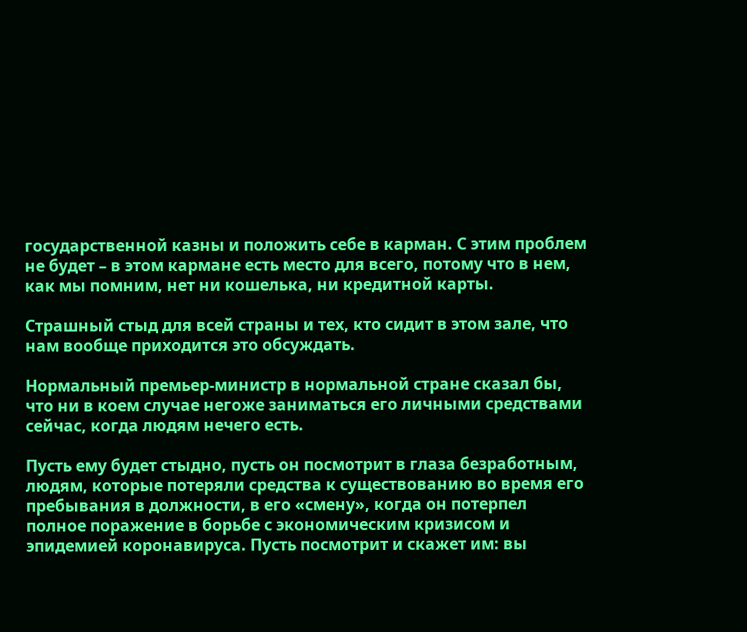государственной казны и положить себе в карман. С этим проблем не будет – в этом кармане есть место для всего, потому что в нем, как мы помним, нет ни кошелька, ни кредитной карты.

Страшный стыд для всей страны и тех, кто сидит в этом зале, что нам вообще приходится это обсуждать.

Нормальный премьер-министр в нормальной стране сказал бы, что ни в коем случае негоже заниматься его личными средствами сейчас, когда людям нечего есть.

Пусть ему будет стыдно, пусть он посмотрит в глаза безработным, людям, которые потеряли средства к существованию во время его пребывания в должности, в его «смену», когда он потерпел полное поражение в борьбе с экономическим кризисом и эпидемией коронавируса. Пусть посмотрит и скажет им: вы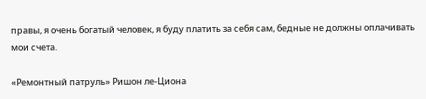правы, я очень богатый человек, я буду платить за себя сам, бедные не должны оплачивать мои счета.

«Ремонтный патруль» Ришон ле-Циона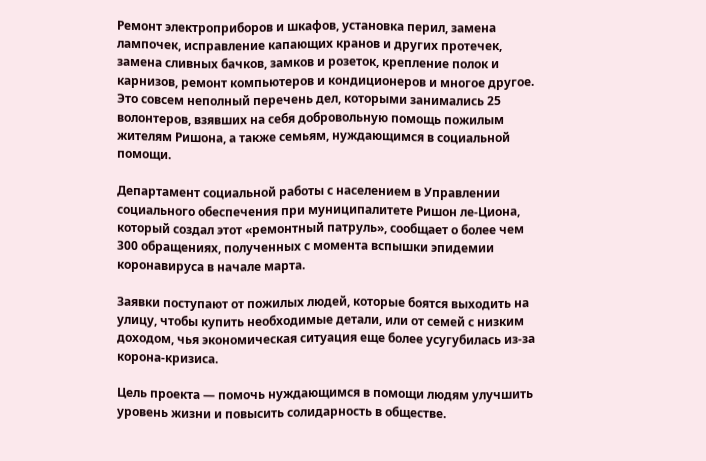Ремонт электроприборов и шкафов, установка перил, замена лампочек, исправление капающих кранов и других протечек, замена сливных бачков, замков и розеток, крепление полок и карнизов, ремонт компьютеров и кондиционеров и многое другое. Это совсем неполный перечень дел, которыми занимались 25 волонтеров, взявших на себя добровольную помощь пожилым жителям Ришона, а также семьям, нуждающимся в социальной помощи.

Департамент социальной работы с населением в Управлении социального обеспечения при муниципалитете Ришон ле-Циона, который создал этот «ремонтный патруль», сообщает о более чем 300 обращениях, полученных с момента вспышки эпидемии коронавируса в начале марта.

Заявки поступают от пожилых людей, которые боятся выходить на улицу, чтобы купить необходимые детали, или от семей с низким доходом, чья экономическая ситуация еще более усугубилась из-за корона-кризиса.

Цель проекта — помочь нуждающимся в помощи людям улучшить уровень жизни и повысить солидарность в обществе.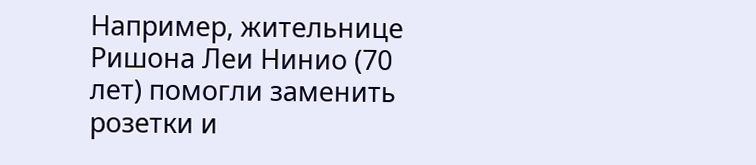Например, жительнице Ришона Леи Нинио (70 лет) помогли заменить розетки и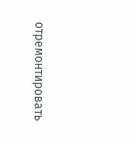отремонтировать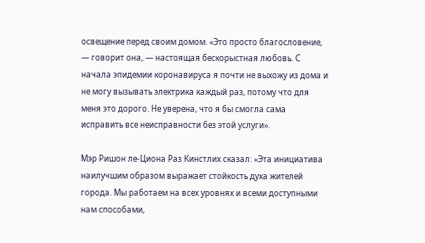освещение перед своим домом. «Это просто благословение, — говорит она, — настоящая бескорыстная любовь. С начала эпидемии коронавируса я почти не выхожу из дома и не могу вызывать электрика каждый раз, потому что для меня это дорого. Не уверена, что я бы смогла сама исправить все неисправности без этой услуги».

Мэр Ришон ле-Циона Раз Кинстлих сказал: «Эта инициатива наилучшим образом выражает стойкость духа жителей города. Мы работаем на всех уровнях и всеми доступными нам способами,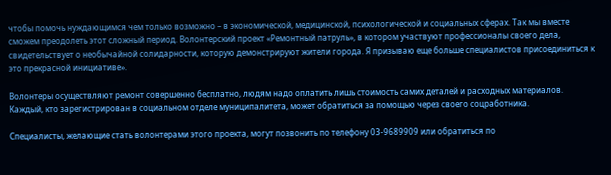чтобы помочь нуждающимся чем только возможно – в экономической, медицинской, психологической и социальных сферах. Так мы вместе сможем преодолеть этот сложный период. Волонтерский проект «Ремонтный патруль», в котором участвуют профессионалы своего дела, свидетельствует о необычайной солидарности, которую демонстрируют жители города. Я призываю еще больше специалистов присоединиться к это прекрасной инициативе».

Волонтеры осуществляют ремонт совершенно бесплатно, людям надо оплатить лишь стоимость самих деталей и расходных материалов. Каждый, кто зарегистрирован в социальном отделе муниципалитета, может обратиться за помощью через своего соцработника.

Специалисты, желающие стать волонтерами этого проекта, могут позвонить по телефону 03-9689909 или обратиться по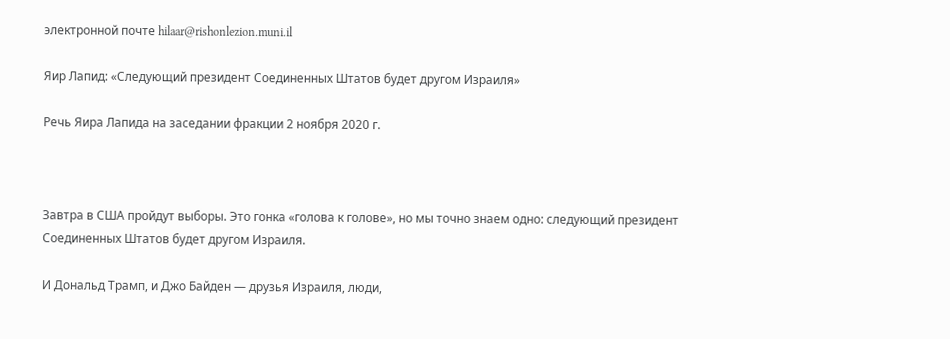электронной почте hilaar@rishonlezion.muni.il

Яир Лапид: «Следующий президент Соединенных Штатов будет другом Израиля»

Речь Яира Лапида на заседании фракции 2 ноября 2020 г.



Завтра в США пройдут выборы. Это гонка «голова к голове», но мы точно знаем одно: следующий президент Соединенных Штатов будет другом Израиля.

И Дональд Трамп, и Джо Байден — друзья Израиля, люди,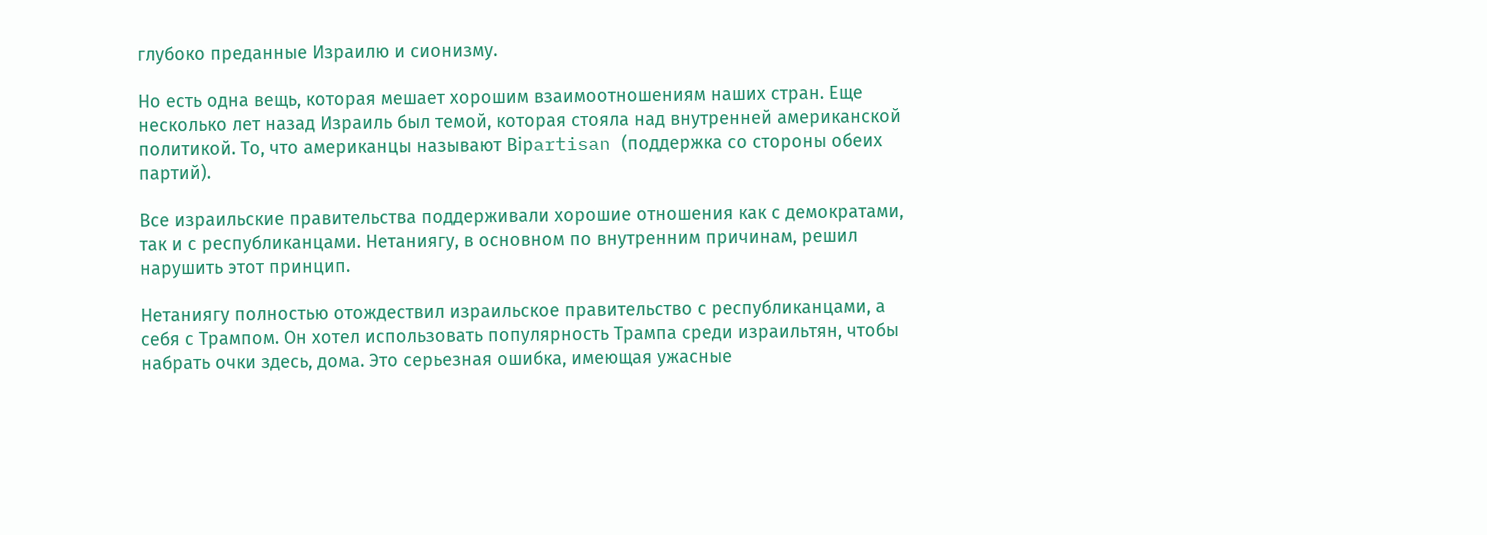глубоко преданные Израилю и сионизму.

Но есть одна вещь, которая мешает хорошим взаимоотношениям наших стран. Еще несколько лет назад Израиль был темой, которая стояла над внутренней американской политикой. То, что американцы называют Biрartisan (поддержка со стороны обеих партий).

Все израильские правительства поддерживали хорошие отношения как с демократами, так и с республиканцами. Нетаниягу, в основном по внутренним причинам, решил нарушить этот принцип.

Нетаниягу полностью отождествил израильское правительство с республиканцами, а себя с Трампом. Он хотел использовать популярность Трампа среди израильтян, чтобы набрать очки здесь, дома. Это серьезная ошибка, имеющая ужасные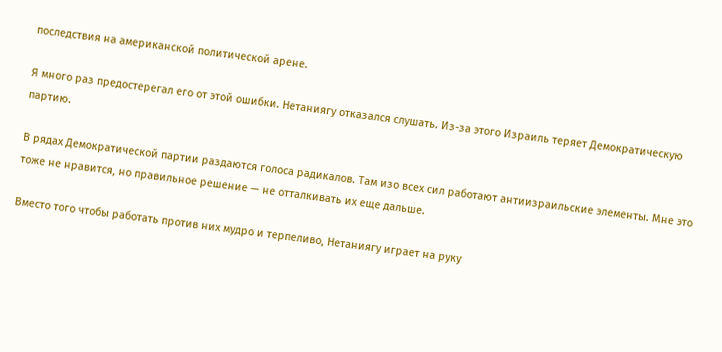последствия на американской политической арене.

Я много раз предостерегал его от этой ошибки. Нетаниягу отказался слушать. Из-за этого Израиль теряет Демократическую партию.

В рядах Демократической партии раздаются голоса радикалов. Там изо всех сил работают антиизраильские элементы. Мне это тоже не нравится, но правильное решение — не отталкивать их еще дальше.

Вместо того чтобы работать против них мудро и терпеливо, Нетаниягу играет на руку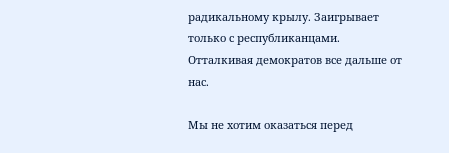радикальному крылу. Заигрывает только с республиканцами. Отталкивая демократов все дальше от нас.

Мы не хотим оказаться перед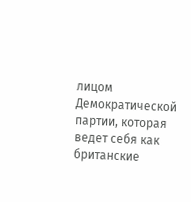лицом Демократической партии, которая ведет себя как британские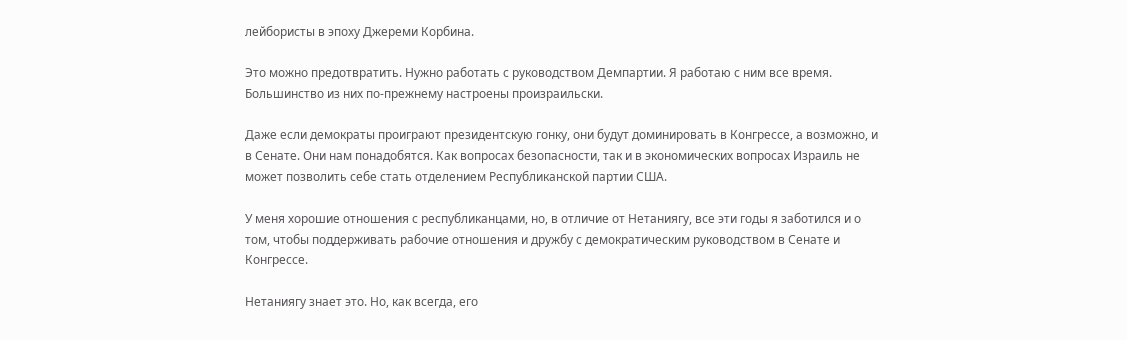лейбористы в эпоху Джереми Корбина.

Это можно предотвратить. Нужно работать с руководством Демпартии. Я работаю с ним все время. Большинство из них по-прежнему настроены произраильски.

Даже если демократы проиграют президентскую гонку, они будут доминировать в Конгрессе, а возможно, и в Сенате. Они нам понадобятся. Как вопросах безопасности, так и в экономических вопросах Израиль не может позволить себе стать отделением Республиканской партии США.

У меня хорошие отношения с республиканцами, но, в отличие от Нетаниягу, все эти годы я заботился и о том, чтобы поддерживать рабочие отношения и дружбу с демократическим руководством в Сенате и Конгрессе.

Нетаниягу знает это. Но, как всегда, его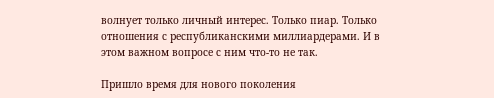волнует только личный интерес. Только пиар. Только отношения с республиканскими миллиардерами. И в этом важном вопросе с ним что-то не так.

Пришло время для нового поколения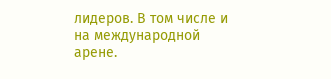лидеров. В том числе и на международной арене.